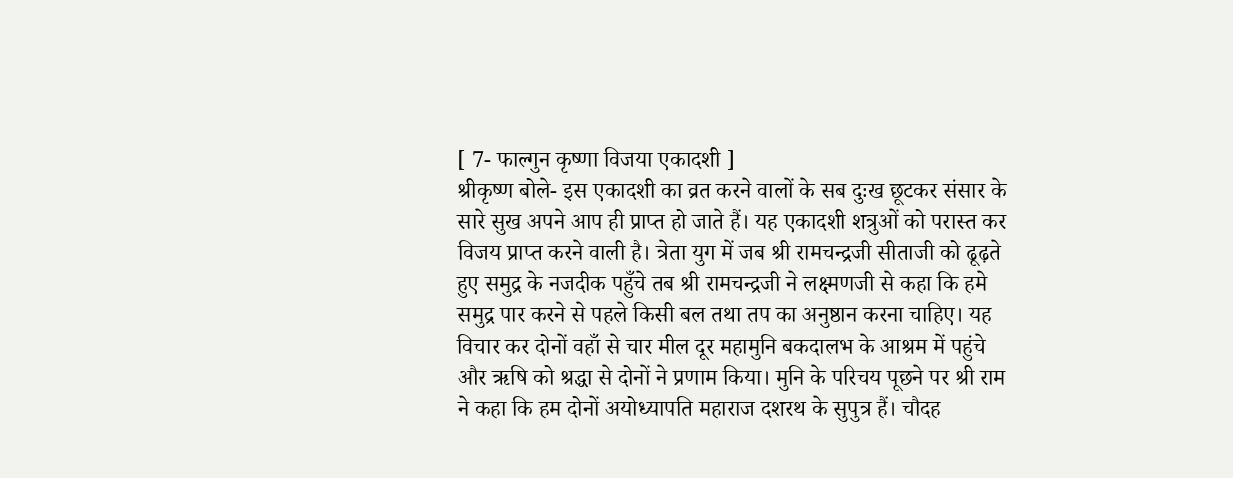[ 7- फाल्गुन कृष्णा विजया एकादशी ]
श्रीकृष्ण बोले- इस एकादशी का व्रत करने वालों के सब दुःख छूटकर संसार के सारे सुख अपने आप ही प्राप्त हो जाते हैं। यह एकादशी शत्रुओं को परास्त कर विजय प्राप्त करने वाली है। त्रेता युग में जब श्री रामचन्द्रजी सीताजी को ढूढ़ते हुए समुद्र के नजदीक पहुँचे तब श्री रामचन्द्रजी ने लक्ष्मणजी से कहा कि हमे समुद्र पार करने से पहले किसी बल तथा तप का अनुष्ठान करना चाहिए। यह विचार कर दोनों वहाँ से चार मील दूर महामुनि बकदालभ के आश्रम में पहुंचे और ऋषि को श्रद्धा से दोनों ने प्रणाम किया। मुनि के परिचय पूछने पर श्री राम ने कहा कि हम दोनों अयोध्यापति महाराज दशरथ के सुपुत्र हैं। चौदह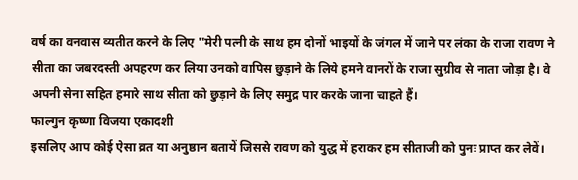वर्ष का वनवास व्यतीत करने के लिए "मेरी पत्नी के साथ हम दोनों भाइयों के जंगल में जाने पर लंका के राजा रावण ने सीता का जबरदस्ती अपहरण कर लिया उनको वापिस छुड़ाने के लिये हमने वानरों के राजा सुग्रीव से नाता जोड़ा है। वे अपनी सेना सहित हमारे साथ सीता को छुड़ाने के लिए समुद्र पार करके जाना चाहते हैं।
फाल्गुन कृष्णा विजया एकादशी
इसलिए आप कोई ऐसा व्रत या अनुष्ठान बतायें जिससे रावण को युद्ध में हराकर हम सीताजी को पुनः प्राप्त कर लेवें।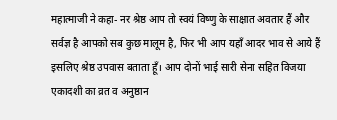महात्माजी ने कहा- नर श्रेष्ठ आप तो स्वयं विष्णु के साक्षात अवतार हैं और सर्वज्ञ है आपको सब कुछ मालूम है, फिर भी आप यहाँ आदर भाव से आये हैं इसलिए श्रेष्ठ उपवास बताता हूँ। आप दोनों भाई सारी सेना सहित विजया एकादशी का व्रत व अनुष्ठान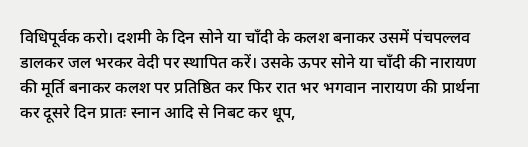विधिपूर्वक करो। दशमी के दिन सोने या चाँदी के कलश बनाकर उसमें पंचपल्लव डालकर जल भरकर वेदी पर स्थापित करें। उसके ऊपर सोने या चाँदी की नारायण की मूर्ति बनाकर कलश पर प्रतिष्ठित कर फिर रात भर भगवान नारायण की प्रार्थना कर दूसरे दिन प्रातः स्नान आदि से निबट कर धूप,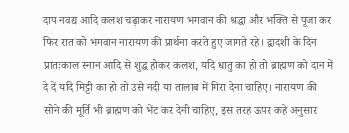दाप नवद्य आदि कलश चढ़ाकर नारायण भगवान की श्रद्धा और भक्ति से पूजा कर फिर रात को भगवान नारायण की प्रार्थना करते हुए जागते रहे। द्वादशी के दिन प्रातःकाल स्नान आदि से शुद्ध होकर कलश, यदि धातु का हो तो ब्राह्मण को दान में दे दें यदि मिट्टी का हो तो उसे नदी या तालाब में गिरा देना चाहिए। नारायण की सोने की मूर्ति भी ब्राह्मण को भेंट कर देनी चाहिए, इस तरह ऊपर कहे अनुसार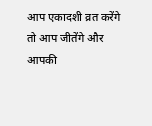आप एकादशी व्रत करेंगे तो आप जीतेंगे और आपकी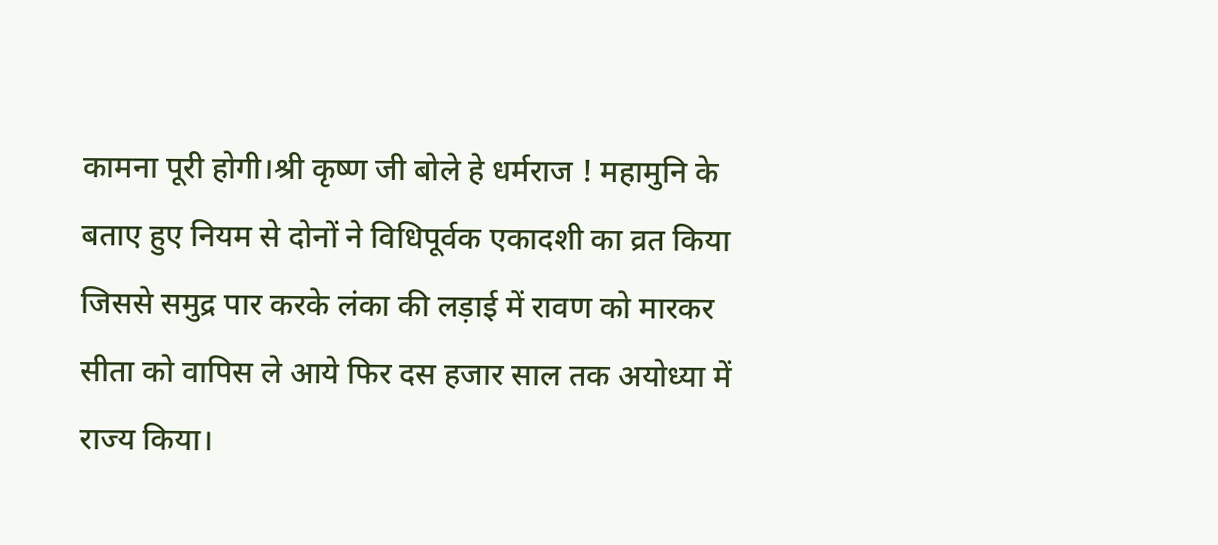कामना पूरी होगी।श्री कृष्ण जी बोले हे धर्मराज ! महामुनि के बताए हुए नियम से दोनों ने विधिपूर्वक एकादशी का व्रत किया जिससे समुद्र पार करके लंका की लड़ाई में रावण को मारकर सीता को वापिस ले आये फिर दस हजार साल तक अयोध्या में राज्य किया।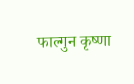फाल्गुन कृष्णा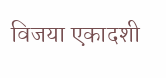विजया एकादशी